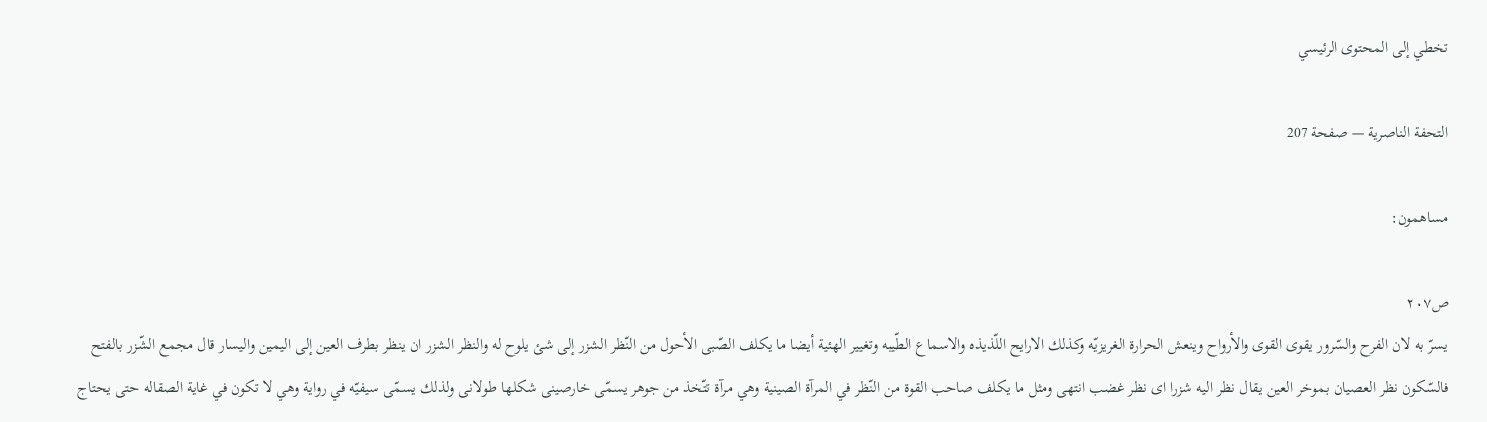تخطي إلى المحتوى الرئيسي

التحفة الناصرية — صفحة 207

مساهمون:

ص٢٠٧
يسرّ به لان الفرح والسّرور يقوى القوى والأرواح وينعش الحرارة الغريزيّه وكذلك الارايح اللّذيذه والاسماع الطّيبه وتغيير الهئية أيضا ما يكلف الصّبى الأحول من النّظر الشزر إلى شئ يلوح له والنظر الشزر ان ينظر بطرف العين إلى اليمين واليسار قال مجمع الشّزر بالفتح فالسّكون نظر العصيان بموخر العين يقال نظر اليه شزرا اى نظر غضب انتهى ومثل ما يكلف صاحب القوة من النّظر في المرآة الصينية وهي مرآة تتّخذ من جوهر يسمّى خارصينى شكلها طولانى ولذلك يسمّى سيفيّه في رواية وهي لا تكون في غاية الصقاله حتى يحتاج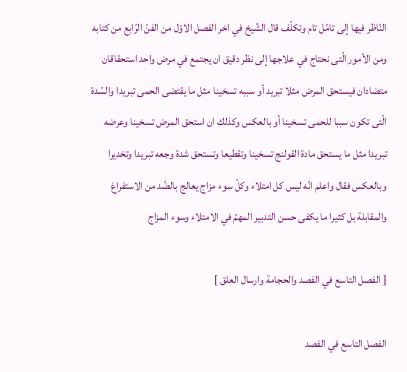النّاظر فيها إلى تامّل تام وتكلّف قال الشّيخ في اخر الفصل الاوّل من الفنّ الرّابع من كتابه ومن الأمور الّتى نحتاج في علاجها إلى نظر دقيق ان يجتمع في مرض واحد استحقاقان متضادان فيستحق المرض مثلا تبريد أو سببه تسخينا مثل ما يقتضى الحمى تبريدا والسّدة الّتى تكون سببا للحمى تسخينا أو بالعكس وكذلك ان استحق المرض تسخينا وعرضه تبريدا مثل ما يستحق مادة القولنج تسخينا وتقطيعا وتستحق شدة وجعه تبريدا وتخديرا وبالعكس فقال واعلم انّه ليس كل امتلاء وكلّ سوء مزاج يعالج بالضّد من الاستفراغ والمقابلة بل كثيرا ما يكفى حسن التدبير المهمّ في الامتلاء وسوء المزاج

[ الفصل التاسع في الفصد والحجامة وارسال العلق ]

الفصل التاسع في الفصد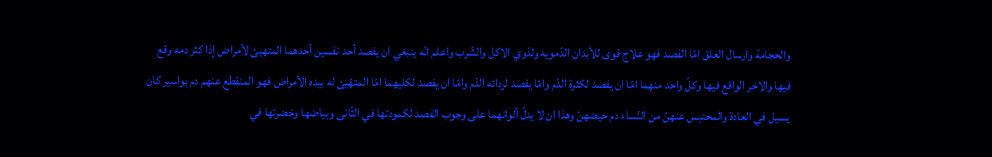والحجامة وارسال العلق امّا الفصد فهو علاج قوى للأبدان الدّمويه ولذوي الاكل والشّرب واعلم انّه ينبغي ان يفصد أحد نفسين أحدهما المتهيئ لأمراض إذا كثر دمه وقع فيها والاخر الواقع فيها وكلّ واحد منهما امّا ان يفصد لكثرة الدّم وامّا يفصد لردائه الدّم وامّا ان يفصد لكليهما امّا المتهّيئ له بيده الأمراض فهو المنقطع عنهم دم بواسير كان يسيل في العادة والمحتبس عنهنّ من النّساء دم حيضهنّ وهذا ان لا يدلّ ألوانهما على وجوب الفصد لكمودتها في الثّانى وبياضها وخضرتها في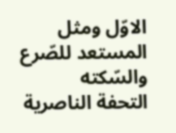الاوّل ومثل المستعد للصّرع والسّكته
التحفة الناصرية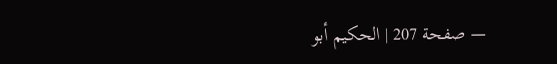— صفحة 207 | الحكيم أبو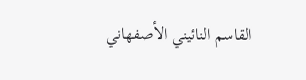القاسم النائيني الأصفهاني